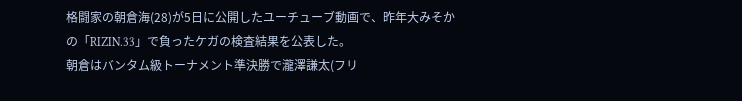格闘家の朝倉海(28)が5日に公開したユーチューブ動画で、昨年大みそかの「RIZIN.33」で負ったケガの検査結果を公表した。
朝倉はバンタム級トーナメント準決勝で瀧澤謙太(フリ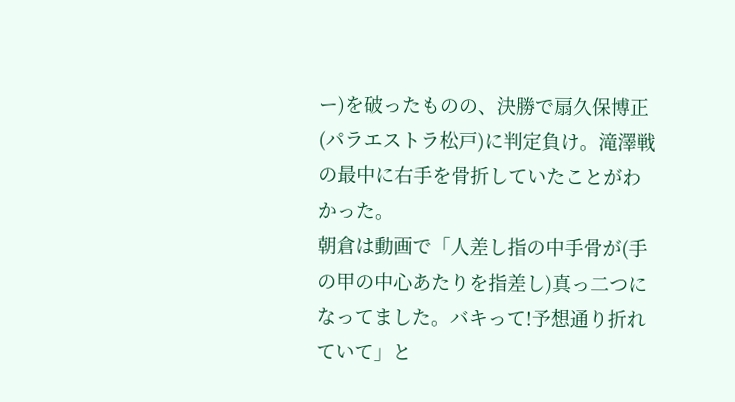ー)を破ったものの、決勝で扇久保博正(パラエストラ松戸)に判定負け。滝澤戦の最中に右手を骨折していたことがわかった。
朝倉は動画で「人差し指の中手骨が(手の甲の中心あたりを指差し)真っ二つになってました。バキって!予想通り折れていて」と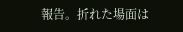報告。折れた場面は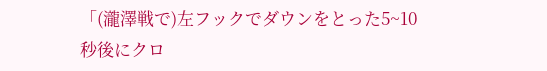「(瀧澤戦で)左フックでダウンをとった5~10秒後にクロ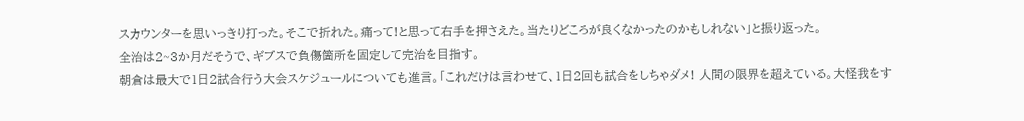スカウンターを思いっきり打った。そこで折れた。痛って!と思って右手を押さえた。当たりどころが良くなかったのかもしれない」と振り返った。
全治は2~3か月だそうで、ギブスで負傷箇所を固定して完治を目指す。
朝倉は最大で1日2試合行う大会スケジュールについても進言。「これだけは言わせて、1日2回も試合をしちゃダメ! 人間の限界を超えている。大怪我をす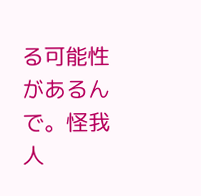る可能性があるんで。怪我人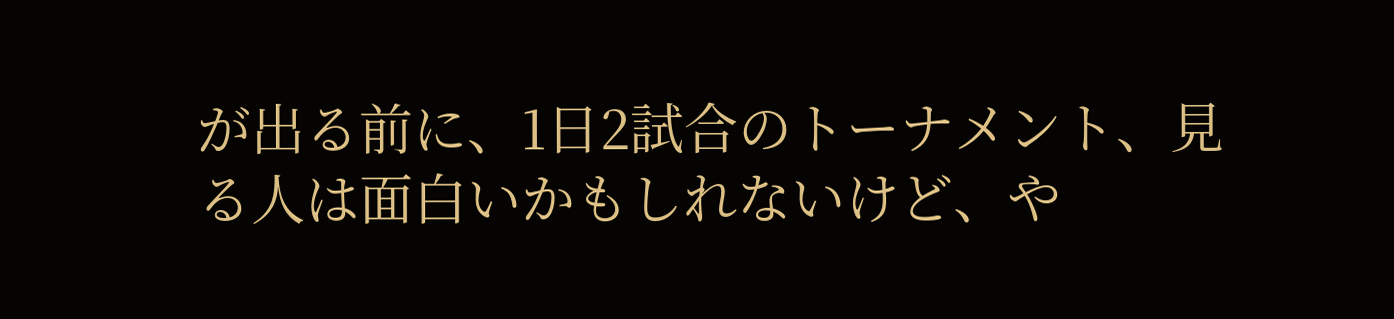が出る前に、1日2試合のトーナメント、見る人は面白いかもしれないけど、や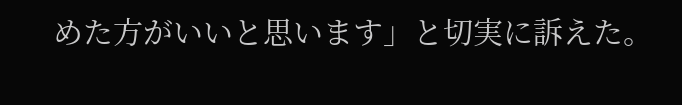めた方がいいと思います」と切実に訴えた。